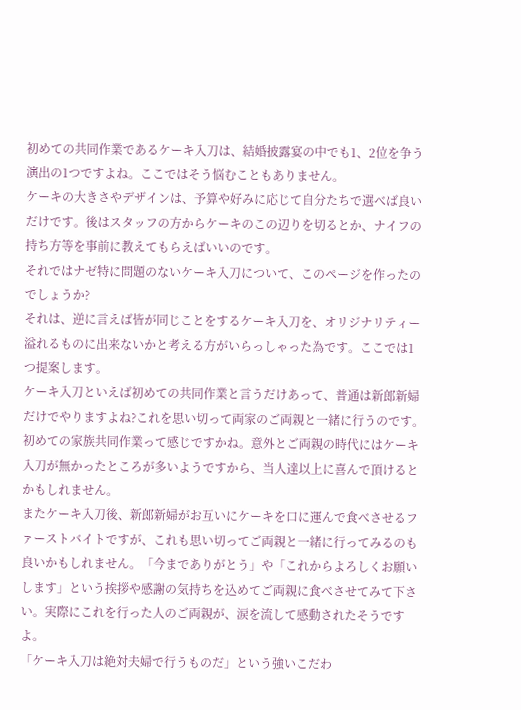初めての共同作業であるケーキ入刀は、結婚披露宴の中でも1、2位を争う演出の1つですよね。ここではそう悩むこともありません。
ケーキの大きさやデザインは、予算や好みに応じて自分たちで選べば良いだけです。後はスタッフの方からケーキのこの辺りを切るとか、ナイフの持ち方等を事前に教えてもらえばいいのです。
それではナゼ特に問題のないケーキ入刀について、このページを作ったのでしょうか?
それは、逆に言えば皆が同じことをするケーキ入刀を、オリジナリティー溢れるものに出来ないかと考える方がいらっしゃった為です。ここでは1つ提案します。
ケーキ入刀といえば初めての共同作業と言うだけあって、普通は新郎新婦だけでやりますよね?これを思い切って両家のご両親と一緒に行うのです。初めての家族共同作業って感じですかね。意外とご両親の時代にはケーキ入刀が無かったところが多いようですから、当人達以上に喜んで頂けるとかもしれません。
またケーキ入刀後、新郎新婦がお互いにケーキを口に運んで食べさせるファーストバイトですが、これも思い切ってご両親と一緒に行ってみるのも良いかもしれません。「今までありがとう」や「これからよろしくお願いします」という挨拶や感謝の気持ちを込めてご両親に食べさせてみて下さい。実際にこれを行った人のご両親が、涙を流して感動されたそうですよ。
「ケーキ入刀は絶対夫婦で行うものだ」という強いこだわ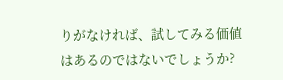りがなければ、試してみる価値はあるのではないでしょうか?